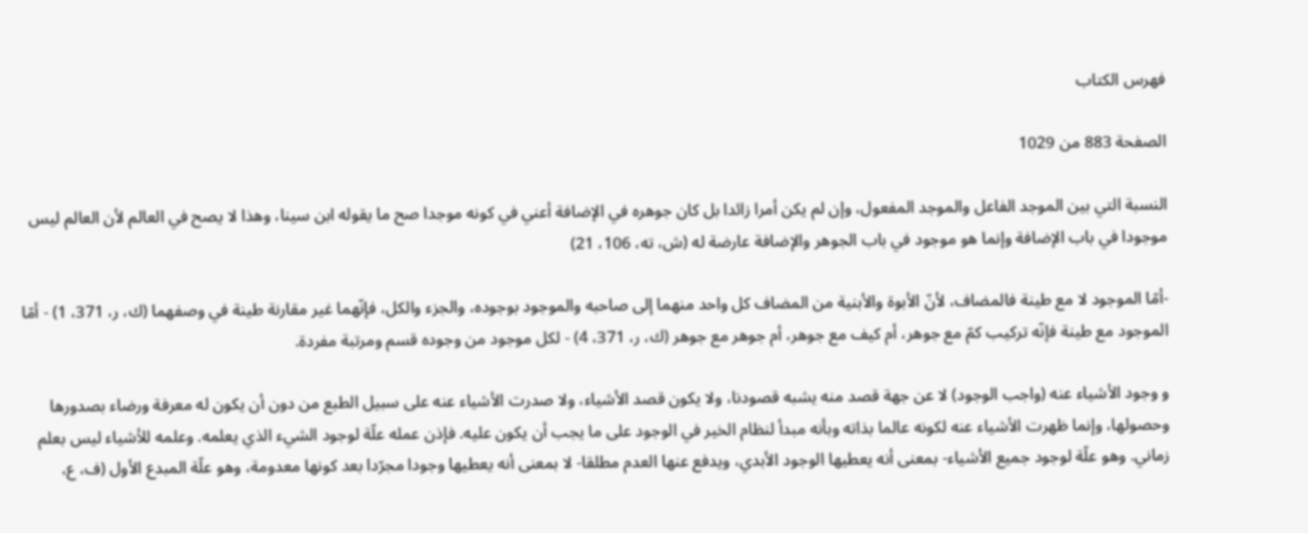فهرس الكتاب

الصفحة 883 من 1029

النسبة التي بين الموجد الفاعل والموجد المفعول، وإن لم يكن أمرا زائدا بل كان جوهره في الإضافة أعني في كونه موجدا صح ما يقوله ابن سينا، وهذا لا يصح في العالم لأن العالم ليس موجودا في باب الإضافة وإنما هو موجود في باب الجوهر والإضافة عارضة له (ش، ته، 106، 21)

-أمّا الموجود لا مع طينة فالمضاف، لأنّ الأبوة والأبنية من المضاف كل واحد منهما إلى صاحبه والموجود بوجوده، والجزء والكل، فإنّهما غير مقارنة طينة في وصفهما (ك، ر، 371، 1) - أمّا الموجود مع طينة فإنّه تركيب كمّ مع جوهر، أم كيف مع جوهر، أم جوهر مع جوهر (ك، ر، 371، 4) - لكل موجود من وجوده قسم ومرتبة مفردة.

و وجود الأشياء عنه (واجب الوجود) لا عن جهة قصد منه يشبه قصودنا، ولا يكون قصد الأشياء، ولا صدرت الأشياء عنه على سبيل الطبع من دون أن يكون له معرفة ورضاء بصدورها وحصولها، وإنما ظهرت الأشياء عنه لكونه عالما بذاته وبأنه مبدأ لنظام الخير في الوجود على ما يجب أن يكون عليه. فإذن عمله علّة لوجود الشيء الذي يعلمه. وعلمه للأشياء ليس بعلم زماني. وهو علّة لوجود جميع الأشياء- بمعنى أنه يعطيها الوجود الأبدي، ويدفع عنها العدم مطلقا- لا بمعنى أنه يعطيها وجودا مجرّدا بعد كونها معدومة، وهو علّة المبدع الأول (ف، ع،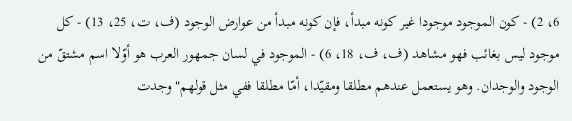6، 2) - كون الموجود موجودا غير كونه مبدأ، فإن كونه مبدأ من عوارض الوجود (ف، ت، 25، 13) - كل موجود ليس بغائب فهو مشاهد (ف، ف، 18، 6) - الموجود في لسان جمهور العرب هو أوّلا اسم مشتقّ من الوجود والوجدان. وهو يستعمل عندهم مطلقا ومقيّدا، أمّا مطلقا ففي مثل قولهم"وجدت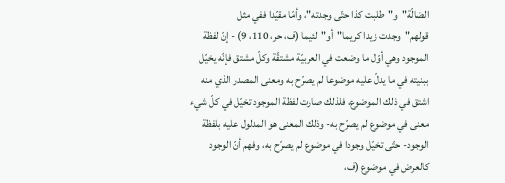الضالّة"و"طلبت كذا حتّى وجدته"، وأمّا مقيّدا ففي مثل قولهم"وجدت زيدا كريما"أو"لئيما (ف، حر، 110، 9) - إنّ لفظة الموجود وهي أوّل ما وضعت في العربيّة مشتقّة وكلّ مشتق فإنّه يخيّل ببنيته في ما يدلّ عليه موضوعا لم يصرّح به ومعنى المصدر الذي منه اشتق في ذلك الموضوع، فلذلك صارت لفظة الموجود تخيّل في كلّ شيء معنى في موضوع لم يصرّح به- وذلك المعنى هو المدلول عليه بلفظة الوجود- حتّى تخيّل وجودا في موضوع لم يصرّح به، وفهم أنّ الوجود كالعرض في موضوع (ف،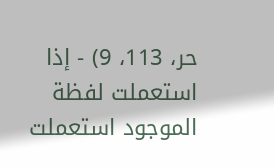حر، 113، 9) - إذا استعملت لفظة الموجود استعملت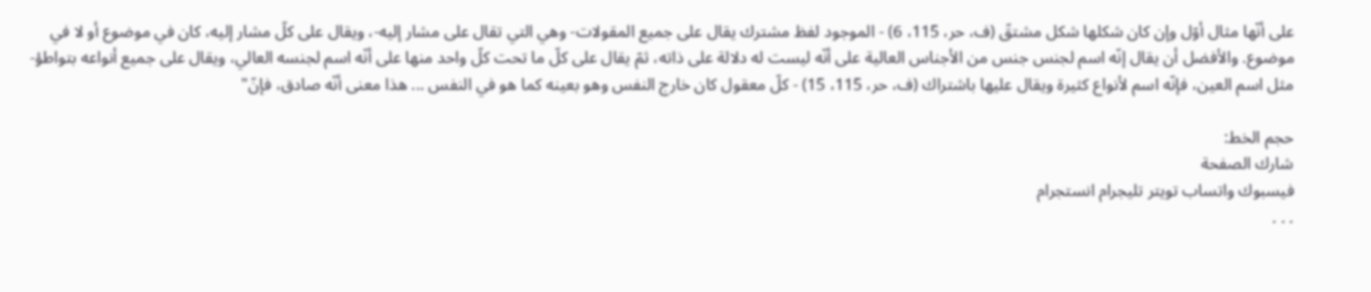على أنّها مثال أوّل وإن كان شكلها شكل مشتقّ (ف، حر، 115، 6) - الموجود لفظ مشترك يقال على جميع المقولات- وهي التي تقال على مشار إليه-، ويقال على كلّ مشار إليه، كان في موضوع أو لا في موضوع. والأفضل أن يقال إنّه اسم لجنس جنس من الأجناس العالية على أنّه ليست له دلالة على ذاته، ثمّ يقال على كلّ ما تحت كلّ واحد منها على أنّه اسم لجنسه العالي، ويقال على جميع أنواعه بتواطؤ- مثل اسم العين، فإنّه اسم لأنواع كثيرة ويقال عليها باشتراك (ف، حر، 115، 15) - كلّ معقول كان خارج النفس وهو بعينه كما هو في النفس ... هذا معنى أنّه صادق، فإنّ"

حجم الخط:
شارك الصفحة
فيسبوك واتساب تويتر تليجرام انستجرام
. . .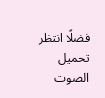فضلًا انتظر تحميل الصوت